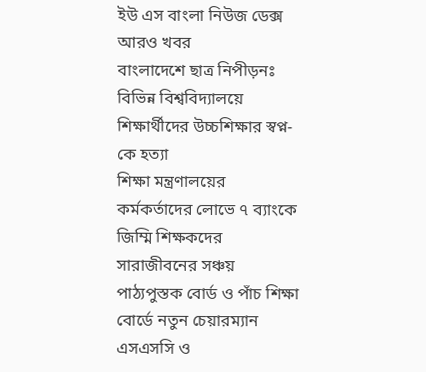ইউ এস বাংলা নিউজ ডেক্স
আরও খবর
বাংলাদেশে ছাত্র নিপীড়নঃ বিভিন্ন বিশ্ববিদ্যালয়ে শিক্ষার্থীদের উচ্চশিক্ষার স্বপ্ন-কে হত্যা
শিক্ষা মন্ত্রণালয়ের কর্মকর্তাদের লোভে ৭ ব্যাংকে জিম্মি শিক্ষকদের সারাজীবনের সঞ্চয়
পাঠ্যপুস্তক বোর্ড ও পাঁচ শিক্ষা বোর্ডে নতুন চেয়ারম্যান
এসএসসি ও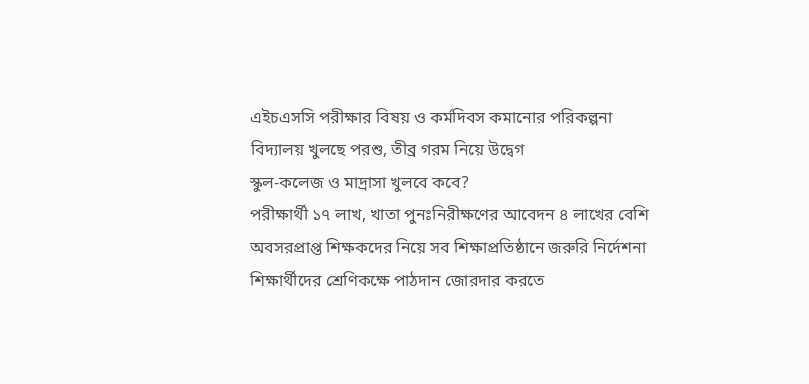এইচএসসি পরীক্ষার বিষয় ও কর্মদিবস কমানোর পরিকল্পনা
বিদ্যালয় খুলছে পরশু, তীব্র গরম নিয়ে উদ্বেগ
স্কুল-কলেজ ও মাদ্রাসা খুলবে কবে?
পরীক্ষার্থী ১৭ লাখ, খাতা পুনঃনিরীক্ষণের আবেদন ৪ লাখের বেশি
অবসরপ্রাপ্ত শিক্ষকদের নিয়ে সব শিক্ষাপ্রতিষ্ঠানে জরুরি নির্দেশনা
শিক্ষার্থীদের শ্রেণিকক্ষে পাঠদান জোরদার করতে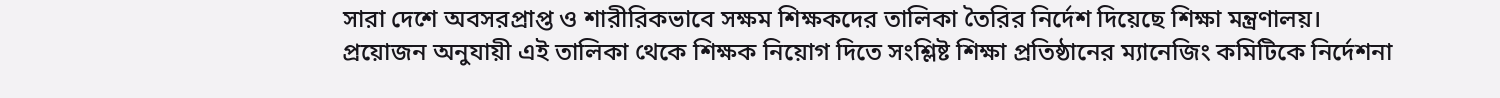সারা দেশে অবসরপ্রাপ্ত ও শারীরিকভাবে সক্ষম শিক্ষকদের তালিকা তৈরির নির্দেশ দিয়েছে শিক্ষা মন্ত্রণালয়।
প্রয়োজন অনুযায়ী এই তালিকা থেকে শিক্ষক নিয়োগ দিতে সংশ্লিষ্ট শিক্ষা প্রতিষ্ঠানের ম্যানেজিং কমিটিকে নির্দেশনা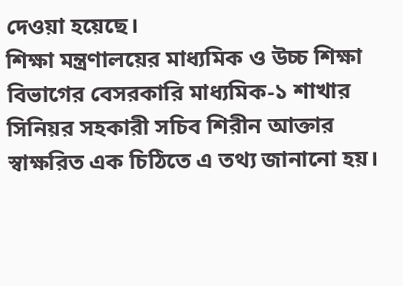দেওয়া হয়েছে।
শিক্ষা মন্ত্রণালয়ের মাধ্যমিক ও উচ্চ শিক্ষা বিভাগের বেসরকারি মাধ্যমিক-১ শাখার সিনিয়র সহকারী সচিব শিরীন আক্তার স্বাক্ষরিত এক চিঠিতে এ তথ্য জানানো হয়।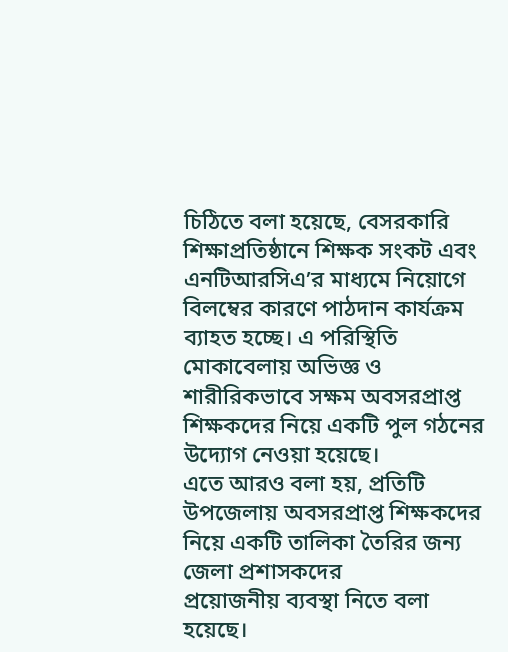চিঠিতে বলা হয়েছে, বেসরকারি শিক্ষাপ্রতিষ্ঠানে শিক্ষক সংকট এবং এনটিআরসিএ’র মাধ্যমে নিয়োগে বিলম্বের কারণে পাঠদান কার্যক্রম ব্যাহত হচ্ছে। এ পরিস্থিতি মোকাবেলায় অভিজ্ঞ ও শারীরিকভাবে সক্ষম অবসরপ্রাপ্ত শিক্ষকদের নিয়ে একটি পুল গঠনের উদ্যোগ নেওয়া হয়েছে।
এতে আরও বলা হয়, প্রতিটি উপজেলায় অবসরপ্রাপ্ত শিক্ষকদের নিয়ে একটি তালিকা তৈরির জন্য জেলা প্রশাসকদের
প্রয়োজনীয় ব্যবস্থা নিতে বলা হয়েছে।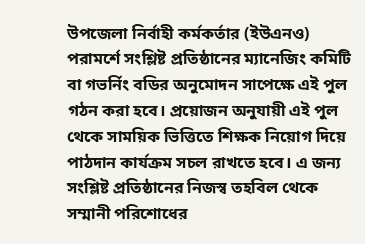উপজেলা নির্বাহী কর্মকর্তার (ইউএনও) পরামর্শে সংশ্লিষ্ট প্রতিষ্ঠানের ম্যানেজিং কমিটি বা গভর্নিং বডির অনুমোদন সাপেক্ষে এই পুল গঠন করা হবে। প্রয়োজন অনুযায়ী এই পুল থেকে সাময়িক ভিত্তিতে শিক্ষক নিয়োগ দিয়ে পাঠদান কার্যক্রম সচল রাখতে হবে। এ জন্য সংশ্লিষ্ট প্রতিষ্ঠানের নিজস্ব তহবিল থেকে সম্মানী পরিশোধের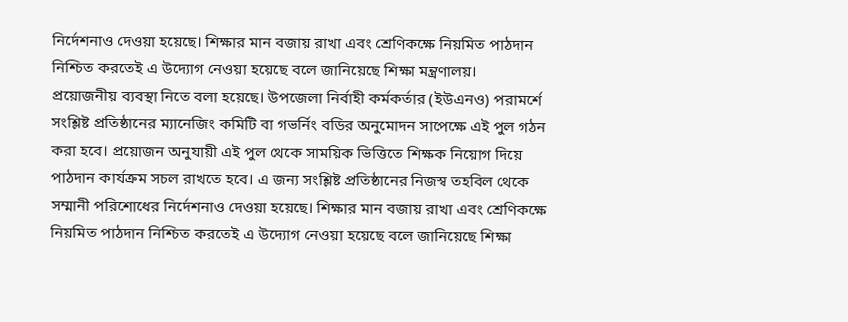নির্দেশনাও দেওয়া হয়েছে। শিক্ষার মান বজায় রাখা এবং শ্রেণিকক্ষে নিয়মিত পাঠদান নিশ্চিত করতেই এ উদ্যোগ নেওয়া হয়েছে বলে জানিয়েছে শিক্ষা মন্ত্রণালয়।
প্রয়োজনীয় ব্যবস্থা নিতে বলা হয়েছে। উপজেলা নির্বাহী কর্মকর্তার (ইউএনও) পরামর্শে সংশ্লিষ্ট প্রতিষ্ঠানের ম্যানেজিং কমিটি বা গভর্নিং বডির অনুমোদন সাপেক্ষে এই পুল গঠন করা হবে। প্রয়োজন অনুযায়ী এই পুল থেকে সাময়িক ভিত্তিতে শিক্ষক নিয়োগ দিয়ে পাঠদান কার্যক্রম সচল রাখতে হবে। এ জন্য সংশ্লিষ্ট প্রতিষ্ঠানের নিজস্ব তহবিল থেকে সম্মানী পরিশোধের নির্দেশনাও দেওয়া হয়েছে। শিক্ষার মান বজায় রাখা এবং শ্রেণিকক্ষে নিয়মিত পাঠদান নিশ্চিত করতেই এ উদ্যোগ নেওয়া হয়েছে বলে জানিয়েছে শিক্ষা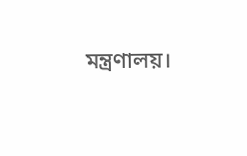মন্ত্রণালয়।